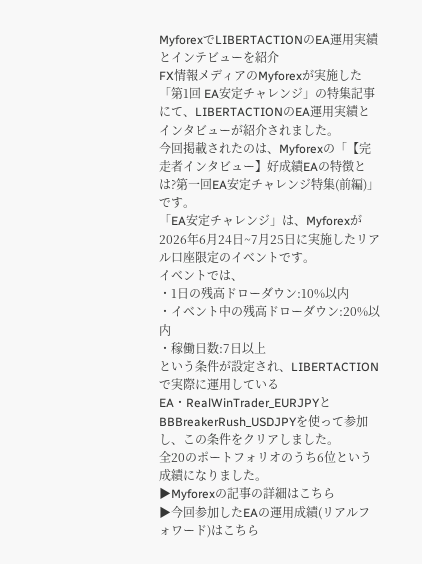MyforexでLIBERTACTIONのEA運用実績とインテビューを紹介
FX情報メディアのMyforexが実施した「第1回 EA安定チャレンジ」の特集記事にて、LIBERTACTIONのEA運用実績とインタビューが紹介されました。
今回掲載されたのは、Myforexの「【完走者インタビュー】好成績EAの特徴とは?第一回EA安定チャレンジ特集(前編)」です。
「EA安定チャレンジ」は、Myforexが2026年6月24日~7月25日に実施したリアル口座限定のイベントです。
イベントでは、
・1日の残高ドローダウン:10%以内
・イベント中の残高ドローダウン:20%以内
・稼働日数:7日以上
という条件が設定され、LIBERTACTIONで実際に運用しているEA・RealWinTrader_EURJPYとBBBreakerRush_USDJPYを使って参加し、この条件をクリアしました。
全20のポートフォリオのうち6位という成績になりました。
▶Myforexの記事の詳細はこちら
▶今回参加したEAの運用成績(リアルフォワード)はこちら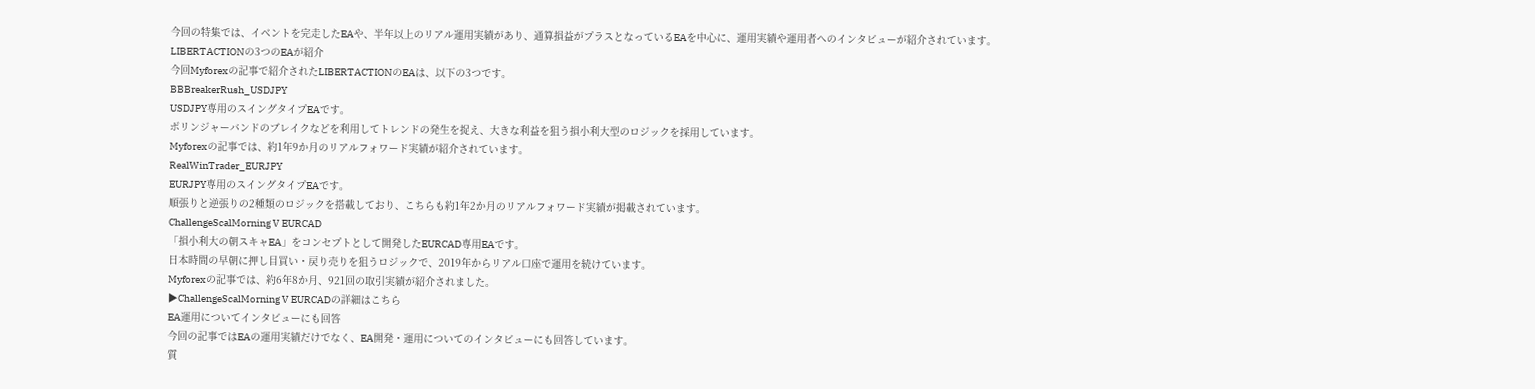今回の特集では、イベントを完走したEAや、半年以上のリアル運用実績があり、通算損益がプラスとなっているEAを中心に、運用実績や運用者へのインタビューが紹介されています。
LIBERTACTIONの3つのEAが紹介
今回Myforexの記事で紹介されたLIBERTACTIONのEAは、以下の3つです。
BBBreakerRush_USDJPY
USDJPY専用のスイングタイプEAです。
ボリンジャーバンドのブレイクなどを利用してトレンドの発生を捉え、大きな利益を狙う損小利大型のロジックを採用しています。
Myforexの記事では、約1年9か月のリアルフォワード実績が紹介されています。
RealWinTrader_EURJPY
EURJPY専用のスイングタイプEAです。
順張りと逆張りの2種類のロジックを搭載しており、こちらも約1年2か月のリアルフォワード実績が掲載されています。
ChallengeScalMorning V EURCAD
「損小利大の朝スキャEA」をコンセプトとして開発したEURCAD専用EAです。
日本時間の早朝に押し目買い・戻り売りを狙うロジックで、2019年からリアル口座で運用を続けています。
Myforexの記事では、約6年8か月、921回の取引実績が紹介されました。
▶ChallengeScalMorning V EURCADの詳細はこちら
EA運用についてインタビューにも回答
今回の記事ではEAの運用実績だけでなく、EA開発・運用についてのインタビューにも回答しています。
質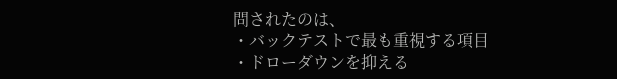問されたのは、
・バックテストで最も重視する項目
・ドローダウンを抑える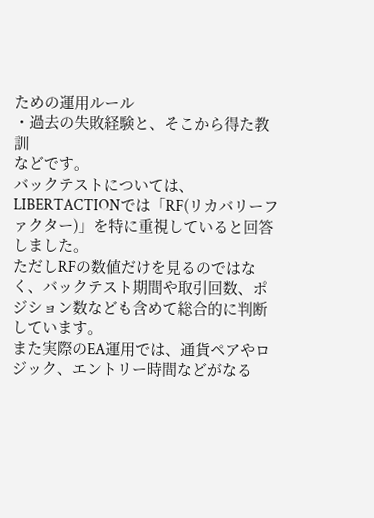ための運用ルール
・過去の失敗経験と、そこから得た教訓
などです。
バックテストについては、LIBERTACTIONでは「RF(リカバリーファクター)」を特に重視していると回答しました。
ただしRFの数値だけを見るのではなく、バックテスト期間や取引回数、ポジション数なども含めて総合的に判断しています。
また実際のEA運用では、通貨ペアやロジック、エントリー時間などがなる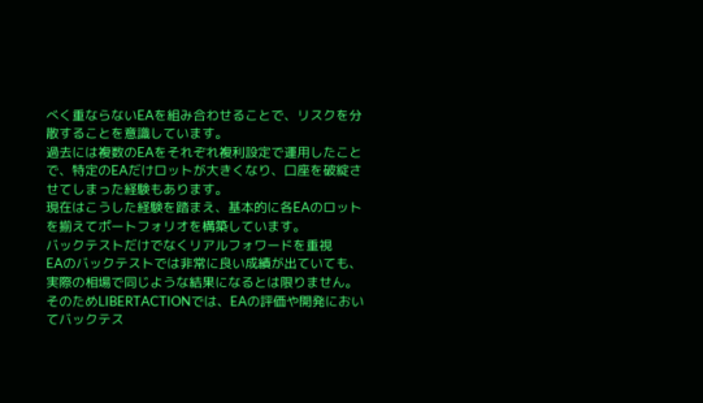べく重ならないEAを組み合わせることで、リスクを分散することを意識しています。
過去には複数のEAをそれぞれ複利設定で運用したことで、特定のEAだけロットが大きくなり、口座を破綻させてしまった経験もあります。
現在はこうした経験を踏まえ、基本的に各EAのロットを揃えてポートフォリオを構築しています。
バックテストだけでなくリアルフォワードを重視
EAのバックテストでは非常に良い成績が出ていても、実際の相場で同じような結果になるとは限りません。
そのためLIBERTACTIONでは、EAの評価や開発においてバックテス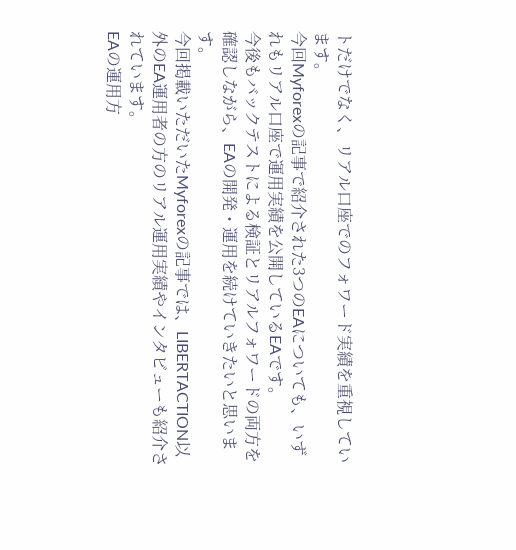トだけでなく、リアル口座でのフォワード実績を重視しています。
今回Myforexの記事で紹介された3つのEAについても、いずれもリアル口座で運用実績を公開しているEAです。
今後もバックテストによる検証とリアルフォワードの両方を確認しながら、EAの開発・運用を続けていきたいと思います。
今回掲載いただいたMyforexの記事では、LIBERTACTION以外のEA運用者の方のリアル運用実績やインタビューも紹介されています。
EAの運用方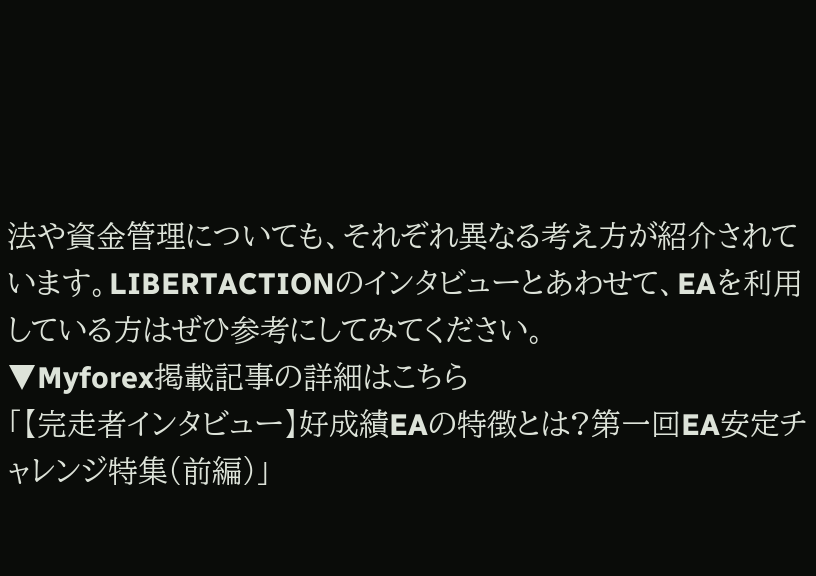法や資金管理についても、それぞれ異なる考え方が紹介されています。LIBERTACTIONのインタビューとあわせて、EAを利用している方はぜひ参考にしてみてください。
▼Myforex掲載記事の詳細はこちら
「【完走者インタビュー】好成績EAの特徴とは?第一回EA安定チャレンジ特集(前編)」